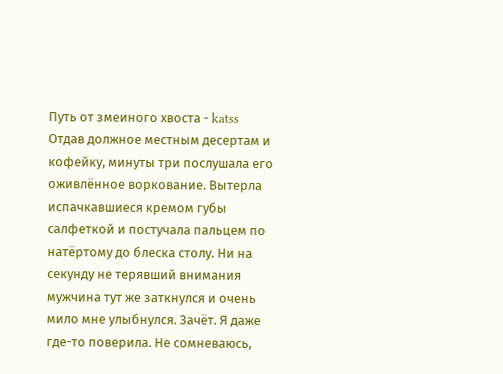Путь от змеиного хвоста - katss
Отдав должное местным десертам и кофейку, минуты три послушала его оживлённое воркование. Вытерла испачкавшиеся кремом губы салфеткой и постучала пальцем по натёртому до блеска столу. Ни на секунду не терявший внимания мужчина тут же заткнулся и очень мило мне улыбнулся. Зачёт. Я даже где-то поверила. Не сомневаюсь,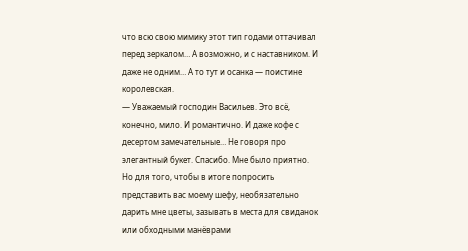что всю свою мимику этот тип годами оттачивал перед зеркалом… А возможно, и с наставником. И даже не одним… А то тут и осанка — поистине королевская.
— Уважаемый господин Васильев. Это всё, конечно, мило. И романтично. И даже кофе с десертом замечательные… Не говоря про элегантный букет. Спасибо. Мне было приятно. Но для того, чтобы в итоге попросить представить вас моему шефу, необязательно дарить мне цветы, зазывать в места для свиданок или обходными манёврами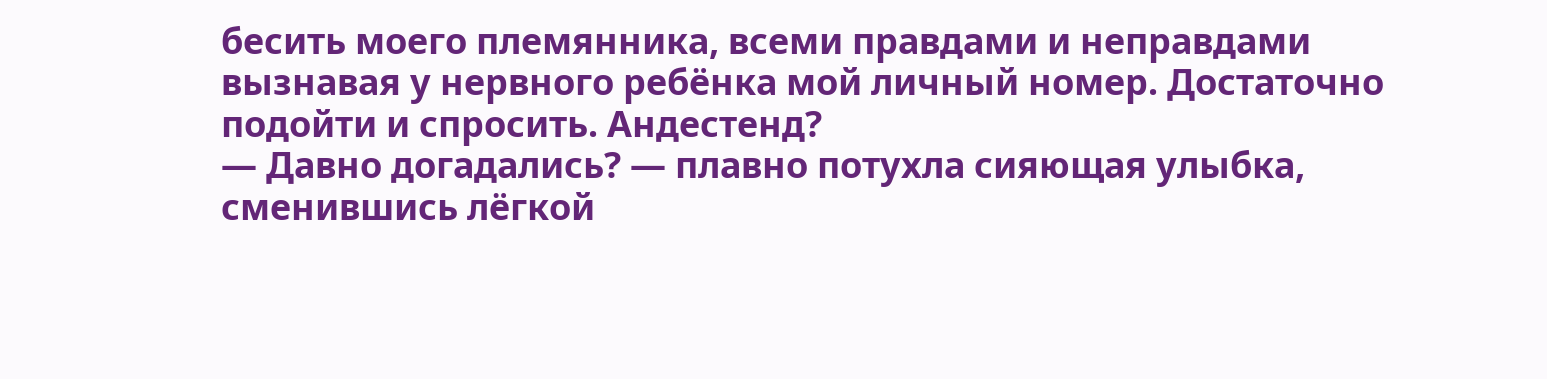бесить моего племянника, всеми правдами и неправдами вызнавая у нервного ребёнка мой личный номер. Достаточно подойти и спросить. Андестенд?
— Давно догадались? — плавно потухла сияющая улыбка, сменившись лёгкой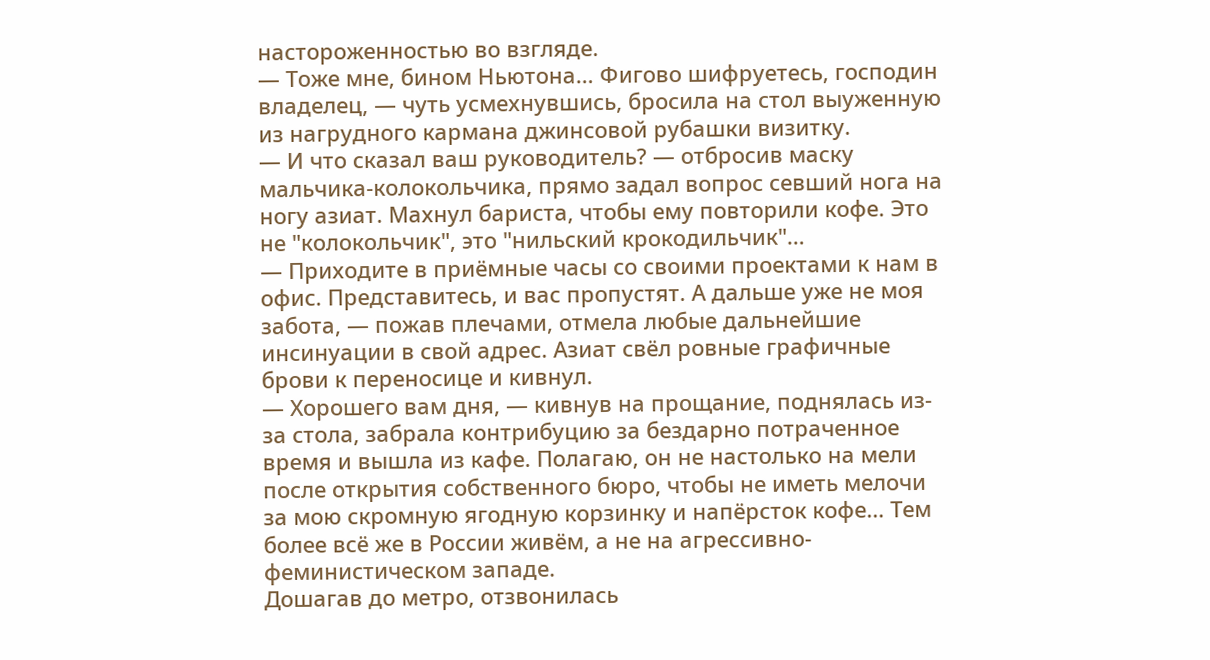настороженностью во взгляде.
— Тоже мне, бином Ньютона… Фигово шифруетесь, господин владелец, — чуть усмехнувшись, бросила на стол выуженную из нагрудного кармана джинсовой рубашки визитку.
— И что сказал ваш руководитель? — отбросив маску мальчика-колокольчика, прямо задал вопрос севший нога на ногу азиат. Махнул бариста, чтобы ему повторили кофе. Это не "колокольчик", это "нильский крокодильчик"…
— Приходите в приёмные часы со своими проектами к нам в офис. Представитесь, и вас пропустят. А дальше уже не моя забота, — пожав плечами, отмела любые дальнейшие инсинуации в свой адрес. Азиат свёл ровные графичные брови к переносице и кивнул.
— Хорошего вам дня, — кивнув на прощание, поднялась из-за стола, забрала контрибуцию за бездарно потраченное время и вышла из кафе. Полагаю, он не настолько на мели после открытия собственного бюро, чтобы не иметь мелочи за мою скромную ягодную корзинку и напёрсток кофе… Тем более всё же в России живём, а не на агрессивно-феминистическом западе.
Дошагав до метро, отзвонилась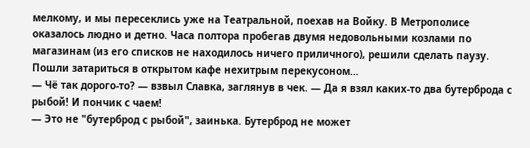мелкому, и мы пересеклись уже на Театральной, поехав на Войку. В Метрополисе оказалось людно и детно. Часа полтора пробегав двумя недовольными козлами по магазинам (из его списков не находилось ничего приличного), решили сделать паузу. Пошли затариться в открытом кафе нехитрым перекусоном…
— Чё так дорого-то? — взвыл Славка, заглянув в чек. — Да я взял каких-то два бутерброда с рыбой! И пончик с чаем!
— Это не "бутерброд с рыбой", заинька. Бутерброд не может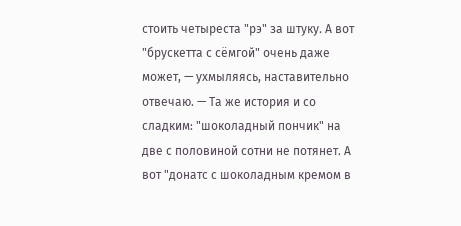стоить четыреста "рэ" за штуку. А вот "брускетта с сёмгой" очень даже может, — ухмыляясь, наставительно отвечаю. — Та же история и со сладким: "шоколадный пончик" на две с половиной сотни не потянет. А вот "донатс с шоколадным кремом в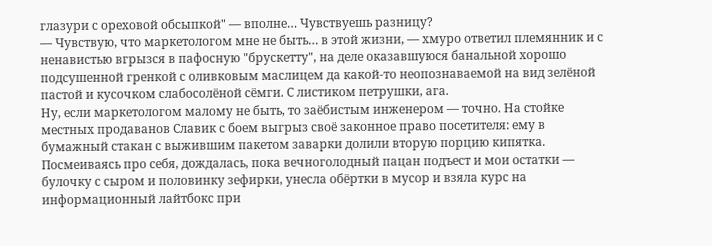глазури с ореховой обсыпкой" — вполне… Чувствуешь разницу?
— Чувствую, что маркетологом мне не быть… в этой жизни, — хмуро ответил племянник и с ненавистью вгрызся в пафосную "брускетту", на деле оказавшуюся банальной хорошо подсушенной гренкой с оливковым маслицем да какой-то неопознаваемой на вид зелёной пастой и кусочком слабосолёной сёмги. С листиком петрушки, ага.
Ну, если маркетологом малому не быть, то заёбистым инженером — точно. На стойке местных продаванов Славик с боем выгрыз своё законное право посетителя: ему в бумажный стакан с выжившим пакетом заварки долили вторую порцию кипятка. Посмеиваясь про себя, дождалась, пока вечноголодный пацан подъест и мои остатки — булочку с сыром и половинку зефирки, унесла обёртки в мусор и взяла курс на информационный лайтбокс при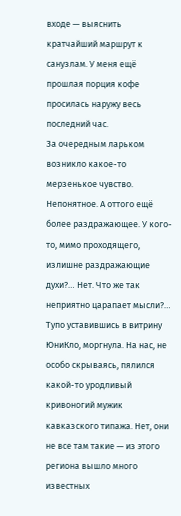входе — выяснить кратчайший маршрут к санузлам. У меня ещё прошлая порция кофе просилась наружу весь последний час.
За очередным ларьком возникло какое-то мерзенькое чувство. Непонятное. А оттого ещё более раздражающее. У кого-то, мимо проходящего, излишне раздражающие духи?… Нет. Что же так неприятно царапает мысли?… Тупо уставившись в витрину ЮниКло, моргнула. На нас, не особо скрываясь, пялился какой-то уродливый кривоногий мужик кавказского типажа. Нет, они не все там такие — из этого региона вышло много известных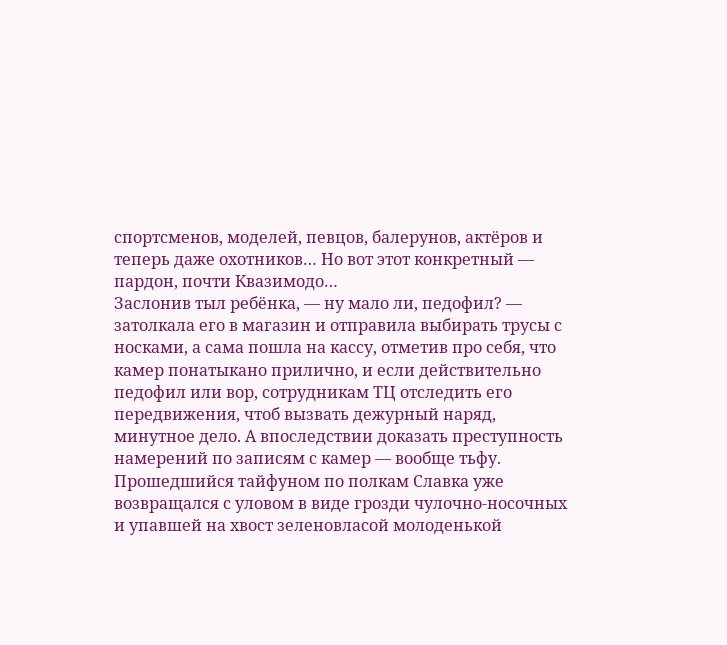спортсменов, моделей, певцов, балерунов, актёров и теперь даже охотников… Но вот этот конкретный — пардон, почти Квазимодо…
Заслонив тыл ребёнка, — ну мало ли, педофил? — затолкала его в магазин и отправила выбирать трусы с носками, а сама пошла на кассу, отметив про себя, что камер понатыкано прилично, и если действительно педофил или вор, сотрудникам ТЦ отследить его передвижения, чтоб вызвать дежурный наряд, минутное дело. А впоследствии доказать преступность намерений по записям с камер — вообще тьфу.
Прошедшийся тайфуном по полкам Славка уже возвращался с уловом в виде грозди чулочно-носочных и упавшей на хвост зеленовласой молоденькой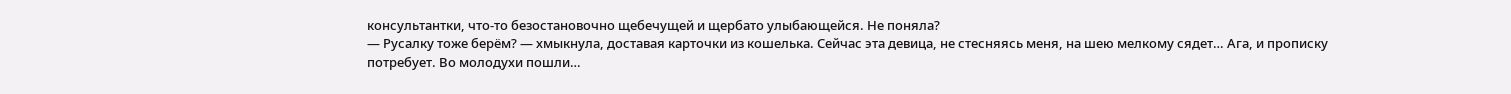консультантки, что-то безостановочно щебечущей и щербато улыбающейся. Не поняла?
— Русалку тоже берём? — хмыкнула, доставая карточки из кошелька. Сейчас эта девица, не стесняясь меня, на шею мелкому сядет… Ага, и прописку потребует. Во молодухи пошли…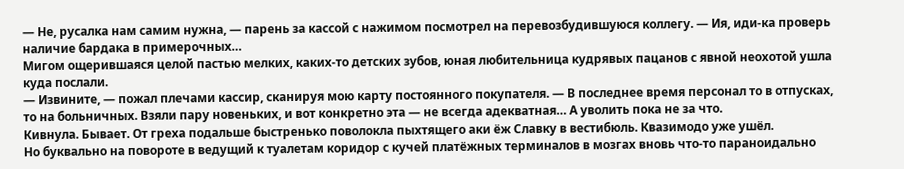— Не, русалка нам самим нужна, — парень за кассой с нажимом посмотрел на перевозбудившуюся коллегу. — Ия, иди-ка проверь наличие бардака в примерочных…
Мигом ощерившаяся целой пастью мелких, каких-то детских зубов, юная любительница кудрявых пацанов с явной неохотой ушла куда послали.
— Извините, — пожал плечами кассир, сканируя мою карту постоянного покупателя. — В последнее время персонал то в отпусках, то на больничных. Взяли пару новеньких, и вот конкретно эта — не всегда адекватная… А уволить пока не за что.
Кивнула. Бывает. От греха подальше быстренько поволокла пыхтящего аки ёж Славку в вестибюль. Квазимодо уже ушёл.
Но буквально на повороте в ведущий к туалетам коридор с кучей платёжных терминалов в мозгах вновь что-то параноидально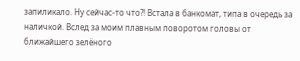запиликало. Ну сейчас-то что?! Встала в банкомат, типа в очередь за наличкой. Вслед за моим плавным поворотом головы от ближайшего зелёного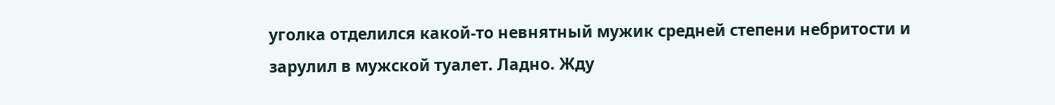уголка отделился какой-то невнятный мужик средней степени небритости и зарулил в мужской туалет. Ладно. Жду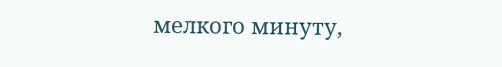мелкого минуту,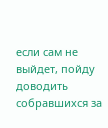если сам не выйдет, пойду доводить собравшихся за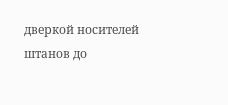дверкой носителей штанов до